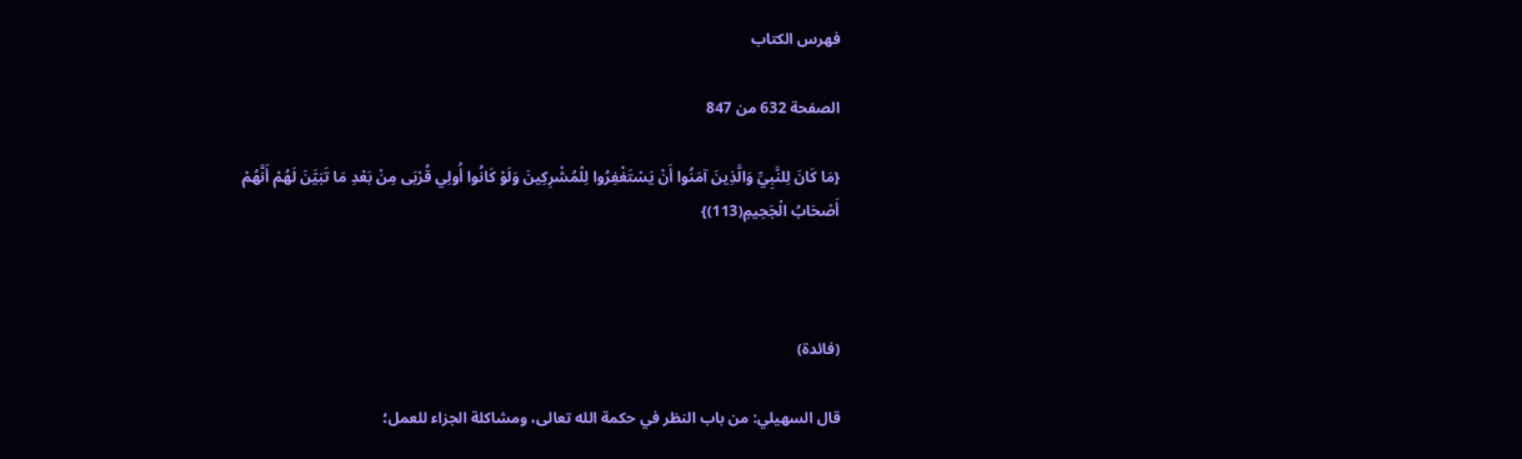فهرس الكتاب

الصفحة 632 من 847

{مَا كَانَ لِلنَّبِيِّ وَالَّذِينَ آمَنُوا أَنْ يَسْتَغْفِرُوا لِلْمُشْرِكِينَ وَلَوْ كَانُوا أُولِي قُرْبَى مِنْ بَعْدِ مَا تَبَيَّنَ لَهُمْ أَنَّهُمْ أَصْحَابُ الْجَحِيمِ(113)}



(فائدة)

قال السهيلي: من باب النظر في حكمة الله تعالى، ومشاكلة الجزاء للعمل؛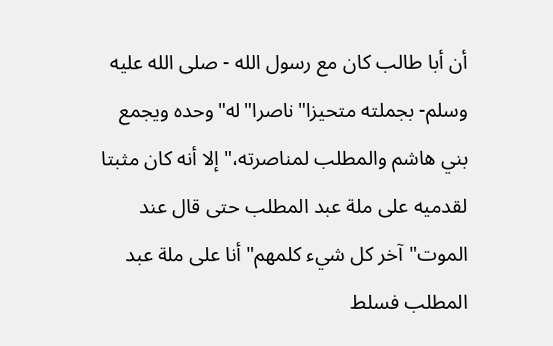أن أبا طالب كان مع رسول الله - صلى الله عليه وسلم- بجملته متحيزا"ناصرا"له"وحده ويجمع بني هاشم والمطلب لمناصرته،"إلا أنه كان مثبتا لقدميه على ملة عبد المطلب حتى قال عند الموت"آخر كل شيء كلمهم"أنا على ملة عبد المطلب فسلط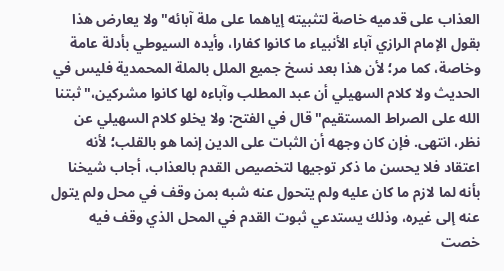العذاب على قدميه خاصة لتثبيته إياهما على ملة آبائه"ولا يعارض هذا بقول الإمام الرازي آباء الأنبياء ما كانوا كفارا، وأيده السيوطي بأدلة عامة وخاصة، كما مر؛ لأن هذا بعد نسخ جميع الملل بالملة المحمدية فليس في الحديث ولا كلام السهيلي أن عبد المطلب وآباءه لها كانوا مشركين،"ثبتنا الله على الصراط المستقيم"قال في الفتح: ولا يخلو كلام السهيلي عن نظر، انتهى. فإن كان وجهه أن الثبات على الدين إنما هو بالقلب؛ لأنه اعتقاد فلا يحسن ما ذكر توجيها لتخصيص القدم بالعذاب، أجاب شيخنا بأنه لما لازم ما كان عليه ولم يتحول عنه شبه بمن وقف في محل ولم يتول عنه إلى غيره، وذلك يستدعي ثبوت القدم في المحل الذي وقف فيه خصت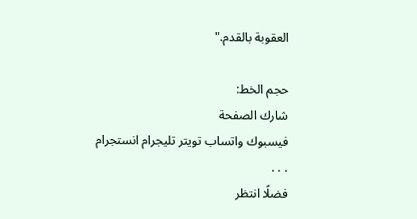العقوبة بالقدم."

حجم الخط:
شارك الصفحة
فيسبوك واتساب تويتر تليجرام انستجرام
. . .
فضلًا انتظر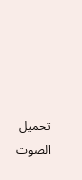تحميل الصوت